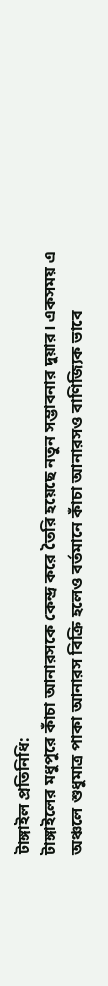টাঙ্গাইল প্রতিনিধি:
টাঙ্গাইলের মধুপুরে কাঁচা আনারসকে কেন্দ্র করে তৈরি হয়েছে নতুন সম্ভাবনার দুয়ার। একসময় এ অঞ্চলে শুধুমাত্র পাকা আনারস বিক্রি হলেও বর্তমানে কাঁচা আনারসও বাণিজ্যিক ভাবে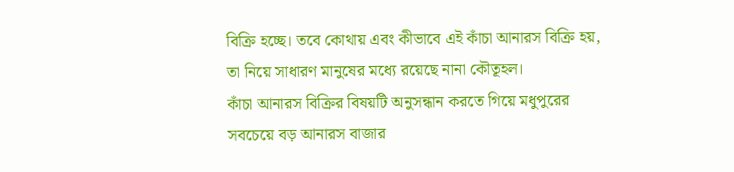বিক্রি হচ্ছে। তবে কোথায় এবং কীভাবে এই কাঁচা আনারস বিক্রি হয়, তা নিয়ে সাধারণ মানুষের মধ্যে রয়েছে নানা কৌতূহল।
কাঁচা আনারস বিক্রির বিষয়টি অনুসন্ধান করতে গিয়ে মধুপুরের সবচেয়ে বড় আনারস বাজার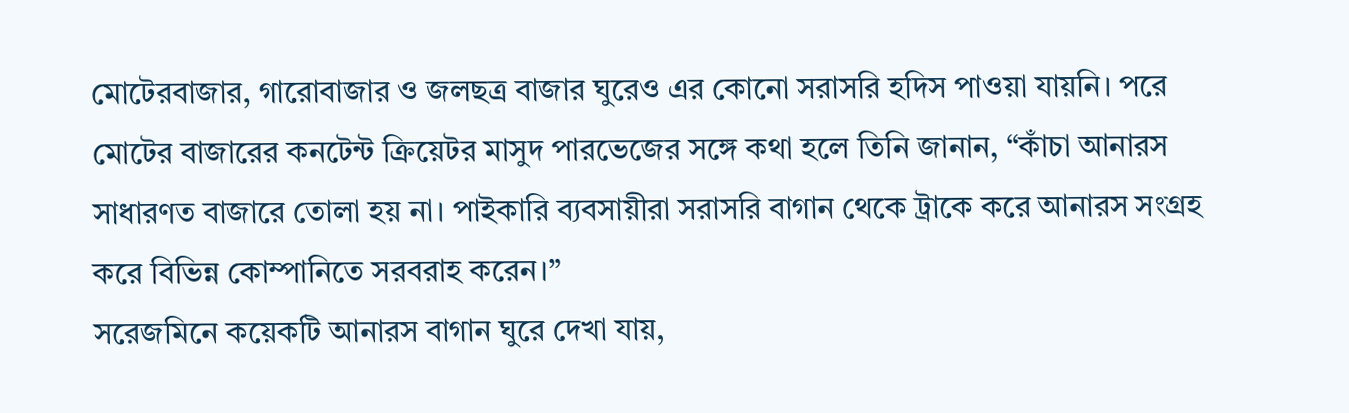মোটেরবাজার, গারোবাজার ও জলছত্র বাজার ঘুরেও এর কোনো সরাসরি হদিস পাওয়া যায়নি। পরে মোটের বাজারের কনটেন্ট ক্রিয়েটর মাসুদ পারভেজের সঙ্গে কথা হলে তিনি জানান, “কাঁচা আনারস সাধারণত বাজারে তোলা হয় না। পাইকারি ব্যবসায়ীরা সরাসরি বাগান থেকে ট্রাকে করে আনারস সংগ্রহ করে বিভিন্ন কোম্পানিতে সরবরাহ করেন।”
সরেজমিনে কয়েকটি আনারস বাগান ঘুরে দেখা যায়,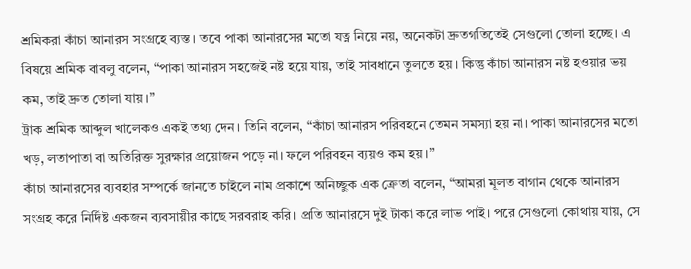শ্রমিকরা কাঁচা আনারস সংগ্রহে ব্যস্ত। তবে পাকা আনারসের মতো যত্ন নিয়ে নয়, অনেকটা দ্রুতগতিতেই সেগুলো তোলা হচ্ছে। এ বিষয়ে শ্রমিক বাবলু বলেন, “পাকা আনারস সহজেই নষ্ট হয়ে যায়, তাই সাবধানে তুলতে হয়। কিন্তু কাঁচা আনারস নষ্ট হওয়ার ভয় কম, তাই দ্রুত তোলা যায়।”
ট্রাক শ্রমিক আব্দুল খালেকও একই তথ্য দেন। তিনি বলেন, “কাঁচা আনারস পরিবহনে তেমন সমস্যা হয় না। পাকা আনারসের মতো খড়, লতাপাতা বা অতিরিক্ত সুরক্ষার প্রয়োজন পড়ে না। ফলে পরিবহন ব্যয়ও কম হয়।”
কাঁচা আনারসের ব্যবহার সম্পর্কে জানতে চাইলে নাম প্রকাশে অনিচ্ছুক এক ক্রেতা বলেন, “আমরা মূলত বাগান থেকে আনারস সংগ্রহ করে নির্দিষ্ট একজন ব্যবসায়ীর কাছে সরবরাহ করি। প্রতি আনারসে দুই টাকা করে লাভ পাই। পরে সেগুলো কোথায় যায়, সে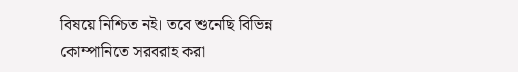বিষয়ে নিশ্চিত নই। তবে শুনেছি বিভিন্ন কোম্পানিতে সরবরাহ করা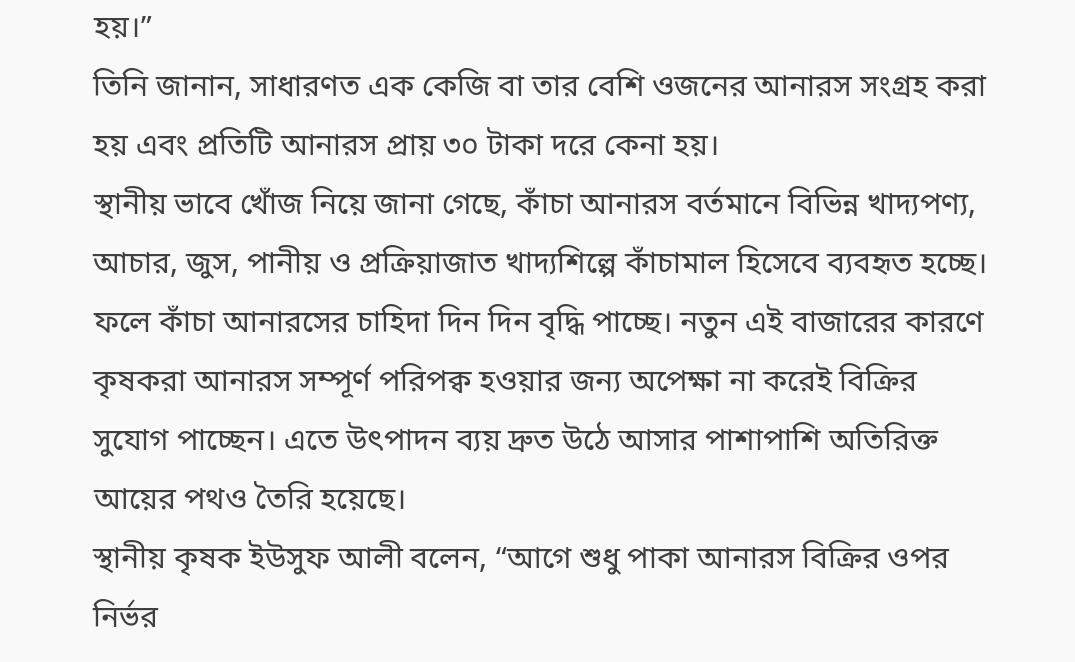হয়।”
তিনি জানান, সাধারণত এক কেজি বা তার বেশি ওজনের আনারস সংগ্রহ করা হয় এবং প্রতিটি আনারস প্রায় ৩০ টাকা দরে কেনা হয়।
স্থানীয় ভাবে খোঁজ নিয়ে জানা গেছে, কাঁচা আনারস বর্তমানে বিভিন্ন খাদ্যপণ্য, আচার, জুস, পানীয় ও প্রক্রিয়াজাত খাদ্যশিল্পে কাঁচামাল হিসেবে ব্যবহৃত হচ্ছে। ফলে কাঁচা আনারসের চাহিদা দিন দিন বৃদ্ধি পাচ্ছে। নতুন এই বাজারের কারণে কৃষকরা আনারস সম্পূর্ণ পরিপক্ব হওয়ার জন্য অপেক্ষা না করেই বিক্রির সুযোগ পাচ্ছেন। এতে উৎপাদন ব্যয় দ্রুত উঠে আসার পাশাপাশি অতিরিক্ত আয়ের পথও তৈরি হয়েছে।
স্থানীয় কৃষক ইউসুফ আলী বলেন, “আগে শুধু পাকা আনারস বিক্রির ওপর নির্ভর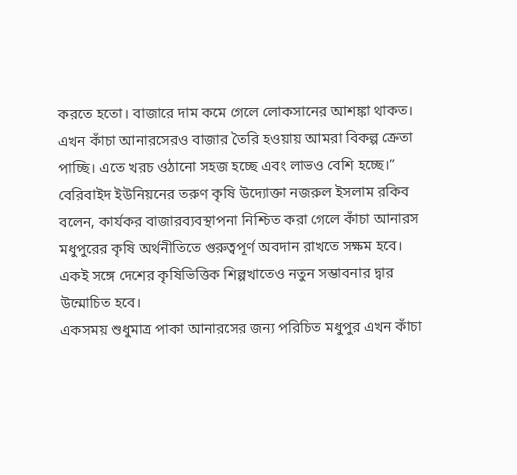করতে হতো। বাজারে দাম কমে গেলে লোকসানের আশঙ্কা থাকত। এখন কাঁচা আনারসেরও বাজার তৈরি হওয়ায় আমরা বিকল্প ক্রেতা পাচ্ছি। এতে খরচ ওঠানো সহজ হচ্ছে এবং লাভও বেশি হচ্ছে।”
বেরিবাইদ ইউনিয়নের তরুণ কৃষি উদ্যোক্তা নজরুল ইসলাম রকিব বলেন, কার্যকর বাজারব্যবস্থাপনা নিশ্চিত করা গেলে কাঁচা আনারস মধুপুরের কৃষি অর্থনীতিতে গুরুত্বপূর্ণ অবদান রাখতে সক্ষম হবে। একই সঙ্গে দেশের কৃষিভিত্তিক শিল্পখাতেও নতুন সম্ভাবনার দ্বার উন্মোচিত হবে।
একসময় শুধুমাত্র পাকা আনারসের জন্য পরিচিত মধুপুর এখন কাঁচা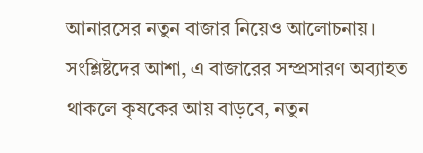আনারসের নতুন বাজার নিয়েও আলোচনায়। সংশ্লিষ্টদের আশা, এ বাজারের সম্প্রসারণ অব্যাহত থাকলে কৃষকের আয় বাড়বে, নতুন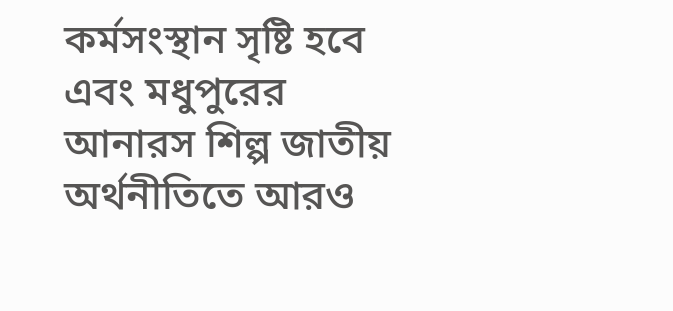কর্মসংস্থান সৃষ্টি হবে এবং মধুপুরের আনারস শিল্প জাতীয় অর্থনীতিতে আরও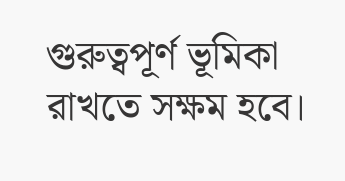গুরুত্বপূর্ণ ভূমিকা রাখতে সক্ষম হবে।